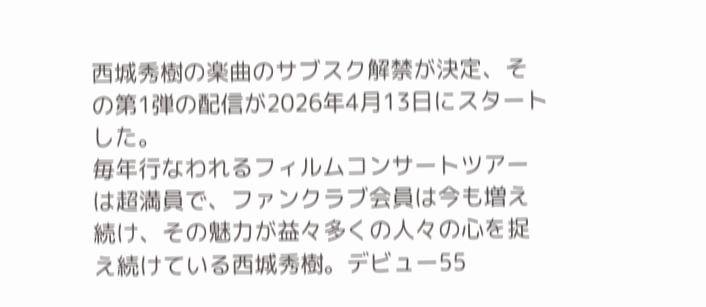西城秀樹の楽曲のサブスク解禁が決定、その第1弾の配信が2026年4月13日にスタートした。
毎年行なわれるフィルムコンサートツアーは超満員で、ファンクラブ会員は今も増え続け、その魅力が益々多くの人々の心を捉え続けている西城秀樹。デビュー55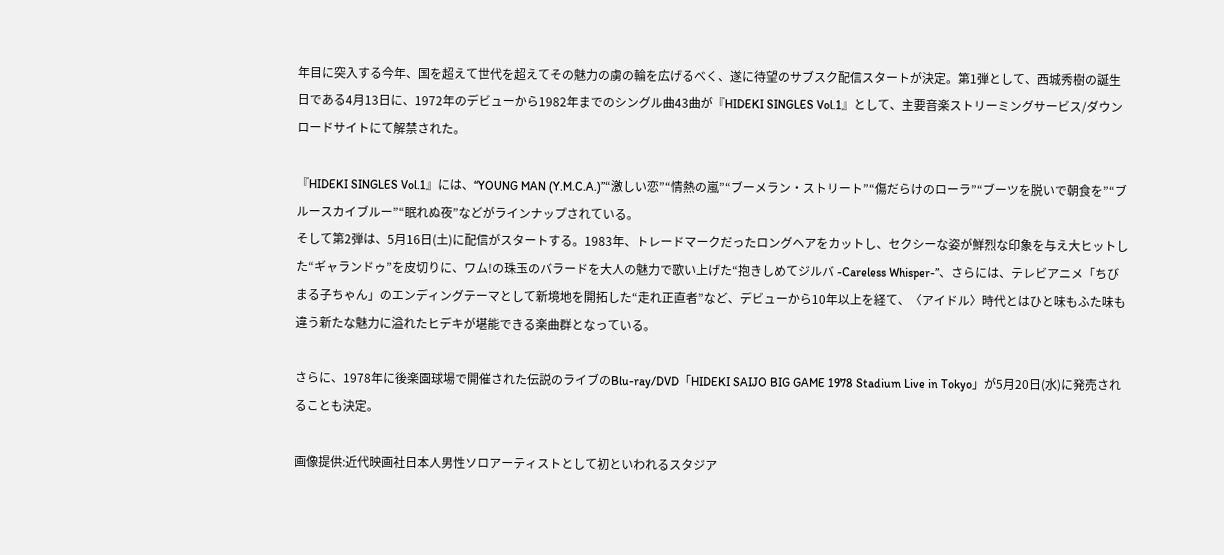年目に突入する今年、国を超えて世代を超えてその魅力の虜の輪を広げるべく、遂に待望のサブスク配信スタートが決定。第1弾として、西城秀樹の誕生日である4月13日に、1972年のデビューから1982年までのシングル曲43曲が『HIDEKI SINGLES Vol.1』として、主要音楽ストリーミングサービス/ダウンロードサイトにて解禁された。

『HIDEKI SINGLES Vol.1』には、“YOUNG MAN (Y.M.C.A.)”“激しい恋”“情熱の嵐”“ブーメラン・ストリート”“傷だらけのローラ”“ブーツを脱いで朝食を”“ブルースカイブルー”“眠れぬ夜”などがラインナップされている。
そして第2弾は、5月16日(土)に配信がスタートする。1983年、トレードマークだったロングヘアをカットし、セクシーな姿が鮮烈な印象を与え大ヒットした“ギャランドゥ”を皮切りに、ワム!の珠玉のバラードを大人の魅力で歌い上げた“抱きしめてジルバ -Careless Whisper-”、さらには、テレビアニメ「ちびまる子ちゃん」のエンディングテーマとして新境地を開拓した“走れ正直者”など、デビューから10年以上を経て、〈アイドル〉時代とはひと味もふた味も違う新たな魅力に溢れたヒデキが堪能できる楽曲群となっている。

さらに、1978年に後楽園球場で開催された伝説のライブのBlu-ray/DVD「HIDEKI SAIJO BIG GAME 1978 Stadium Live in Tokyo」が5月20日(水)に発売されることも決定。

画像提供:近代映画社日本人男性ソロアーティストとして初といわれるスタジア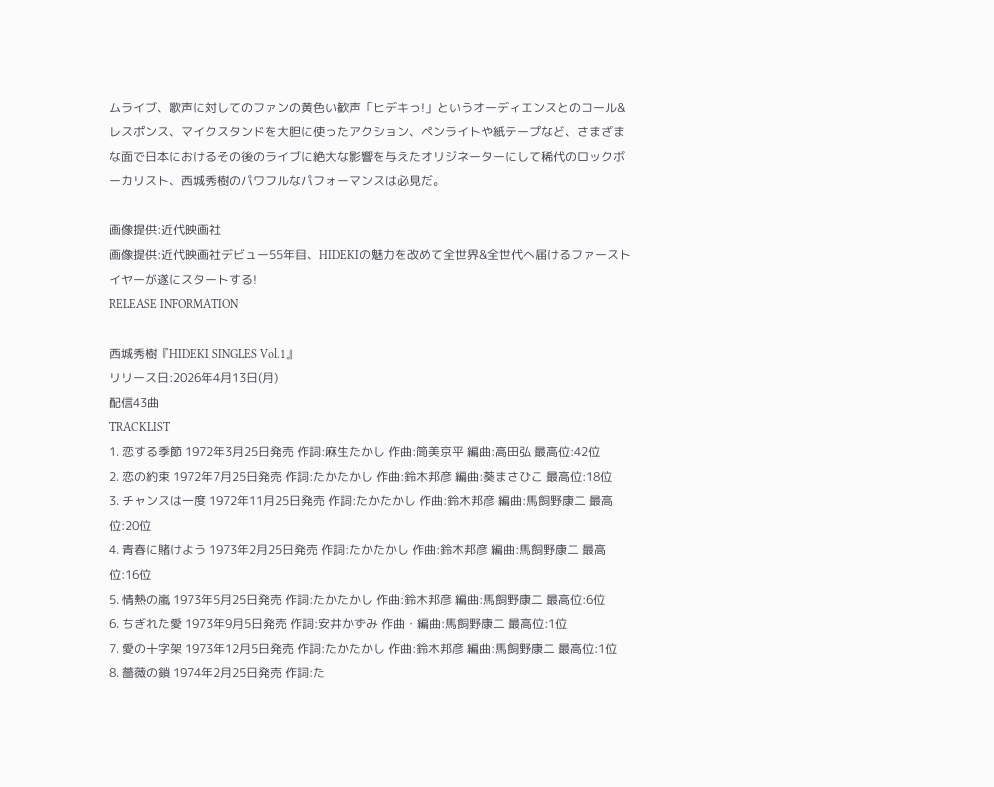ムライブ、歌声に対してのファンの黄色い歓声「ヒデキっ!」というオーディエンスとのコール&レスポンス、マイクスタンドを大胆に使ったアクション、ペンライトや紙テープなど、さまざまな面で日本におけるその後のライブに絶大な影響を与えたオリジネーターにして稀代のロックボーカリスト、西城秀樹のパワフルなパフォーマンスは必見だ。

画像提供:近代映画社
画像提供:近代映画社デビュー55年目、HIDEKIの魅力を改めて全世界&全世代へ届けるファーストイヤーが遂にスタートする!
RELEASE INFORMATION

西城秀樹『HIDEKI SINGLES Vol.1』
リリース日:2026年4月13日(月)
配信43曲
TRACKLIST
1. 恋する季節 1972年3月25日発売 作詞:麻生たかし 作曲:筒美京平 編曲:高田弘 最高位:42位
2. 恋の約束 1972年7月25日発売 作詞:たかたかし 作曲:鈴木邦彦 編曲:葵まさひこ 最高位:18位
3. チャンスは一度 1972年11月25日発売 作詞:たかたかし 作曲:鈴木邦彦 編曲:馬飼野康二 最高位:20位
4. 青春に賭けよう 1973年2月25日発売 作詞:たかたかし 作曲:鈴木邦彦 編曲:馬飼野康二 最高位:16位
5. 情熱の嵐 1973年5月25日発売 作詞:たかたかし 作曲:鈴木邦彦 編曲:馬飼野康二 最高位:6位
6. ちぎれた愛 1973年9月5日発売 作詞:安井かずみ 作曲・編曲:馬飼野康二 最高位:1位
7. 愛の十字架 1973年12月5日発売 作詞:たかたかし 作曲:鈴木邦彦 編曲:馬飼野康二 最高位:1位
8. 薔薇の鎖 1974年2月25日発売 作詞:た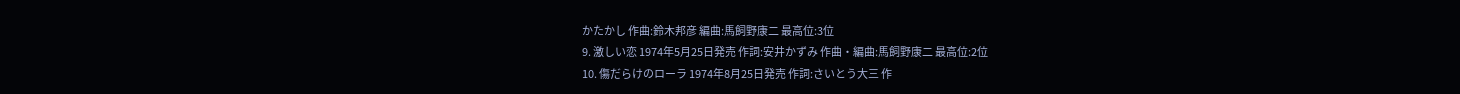かたかし 作曲:鈴木邦彦 編曲:馬飼野康二 最高位:3位
9. 激しい恋 1974年5月25日発売 作詞:安井かずみ 作曲・編曲:馬飼野康二 最高位:2位
10. 傷だらけのローラ 1974年8月25日発売 作詞:さいとう大三 作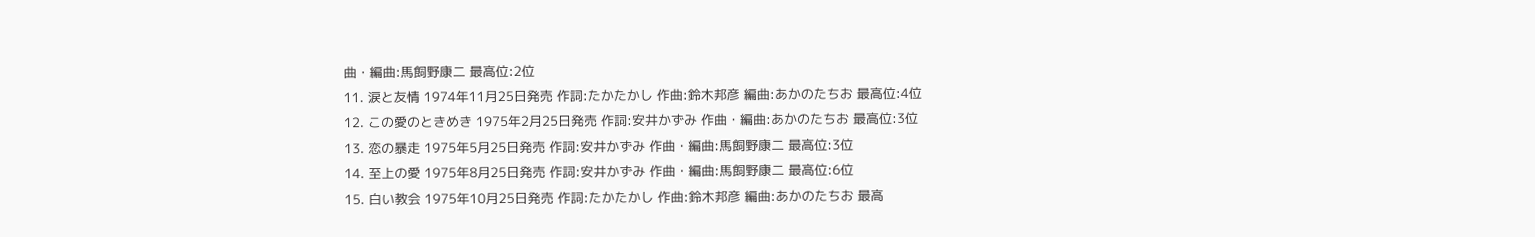曲・編曲:馬飼野康二 最高位:2位
11. 涙と友情 1974年11月25日発売 作詞:たかたかし 作曲:鈴木邦彦 編曲:あかのたちお 最高位:4位
12. この愛のときめき 1975年2月25日発売 作詞:安井かずみ 作曲・編曲:あかのたちお 最高位:3位
13. 恋の暴走 1975年5月25日発売 作詞:安井かずみ 作曲・編曲:馬飼野康二 最高位:3位
14. 至上の愛 1975年8月25日発売 作詞:安井かずみ 作曲・編曲:馬飼野康二 最高位:6位
15. 白い教会 1975年10月25日発売 作詞:たかたかし 作曲:鈴木邦彦 編曲:あかのたちお 最高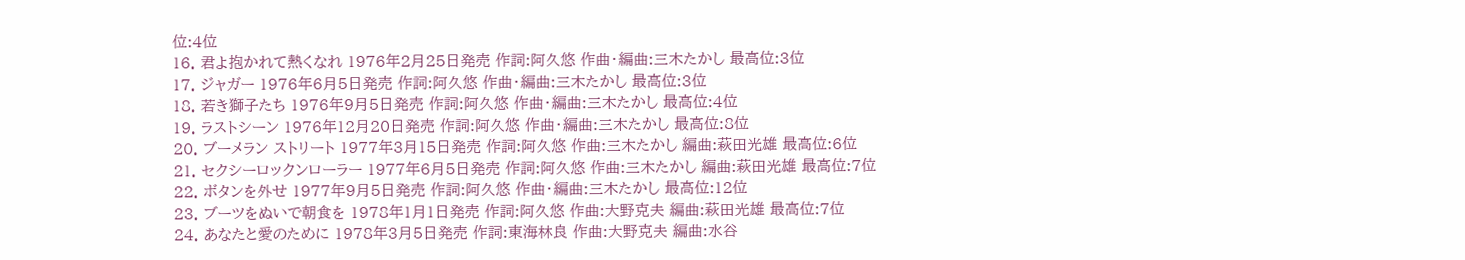位:4位
16. 君よ抱かれて熱くなれ 1976年2月25日発売 作詞:阿久悠 作曲・編曲:三木たかし 最高位:3位
17. ジャガー 1976年6月5日発売 作詞:阿久悠 作曲・編曲:三木たかし 最高位:3位
18. 若き獅子たち 1976年9月5日発売 作詞:阿久悠 作曲・編曲:三木たかし 最高位:4位
19. ラストシーン 1976年12月20日発売 作詞:阿久悠 作曲・編曲:三木たかし 最高位:8位
20. ブーメラン ストリート 1977年3月15日発売 作詞:阿久悠 作曲:三木たかし 編曲:萩田光雄 最高位:6位
21. セクシーロックンローラー 1977年6月5日発売 作詞:阿久悠 作曲:三木たかし 編曲:萩田光雄 最高位:7位
22. ボタンを外せ 1977年9月5日発売 作詞:阿久悠 作曲・編曲:三木たかし 最高位:12位
23. ブーツをぬいで朝食を 1978年1月1日発売 作詞:阿久悠 作曲:大野克夫 編曲:萩田光雄 最高位:7位
24. あなたと愛のために 1978年3月5日発売 作詞:東海林良 作曲:大野克夫 編曲:水谷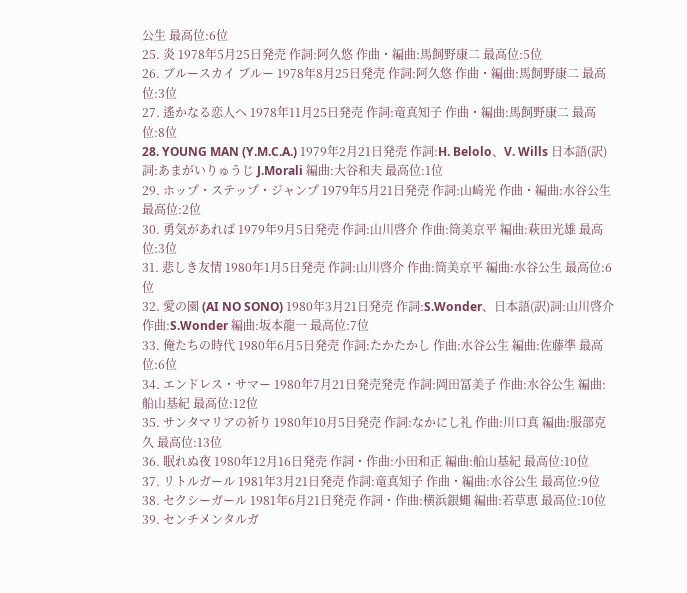公生 最高位:6位
25. 炎 1978年5月25日発売 作詞:阿久悠 作曲・編曲:馬飼野康二 最高位:5位
26. ブルースカイ ブルー 1978年8月25日発売 作詞:阿久悠 作曲・編曲:馬飼野康二 最高位:3位
27. 遙かなる恋人へ 1978年11月25日発売 作詞:竜真知子 作曲・編曲:馬飼野康二 最高位:8位
28. YOUNG MAN (Y.M.C.A.) 1979年2月21日発売 作詞:H. Belolo、V. Wills 日本語(訳)詞:あまがいりゅうじ J.Morali 編曲:大谷和夫 最高位:1位
29. ホップ・ステップ・ジャンプ 1979年5月21日発売 作詞:山崎光 作曲・編曲:水谷公生 最高位:2位
30. 勇気があれば 1979年9月5日発売 作詞:山川啓介 作曲:筒美京平 編曲:萩田光雄 最高位:3位
31. 悲しき友情 1980年1月5日発売 作詞:山川啓介 作曲:筒美京平 編曲:水谷公生 最高位:6位
32. 愛の園 (AI NO SONO) 1980年3月21日発売 作詞:S.Wonder、日本語(訳)詞:山川啓介 作曲:S.Wonder 編曲:坂本龍一 最高位:7位
33. 俺たちの時代 1980年6月5日発売 作詞:たかたかし 作曲:水谷公生 編曲:佐藤準 最高位:6位
34. エンドレス・サマー 1980年7月21日発売発売 作詞:岡田冨美子 作曲:水谷公生 編曲:船山基紀 最高位:12位
35. サンタマリアの祈り 1980年10月5日発売 作詞:なかにし礼 作曲:川口真 編曲:服部克久 最高位:13位
36. 眠れぬ夜 1980年12月16日発売 作詞・作曲:小田和正 編曲:船山基紀 最高位:10位
37. リトルガール 1981年3月21日発売 作詞:竜真知子 作曲・編曲:水谷公生 最高位:9位
38. セクシーガール 1981年6月21日発売 作詞・作曲:横浜銀蝿 編曲:若草恵 最高位:10位
39. センチメンタルガ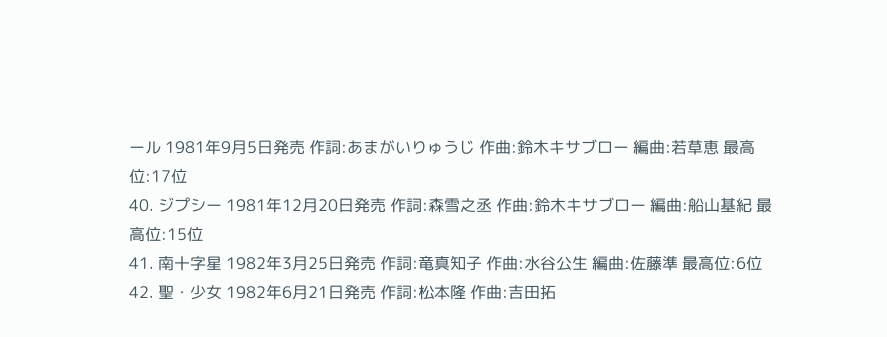ール 1981年9月5日発売 作詞:あまがいりゅうじ 作曲:鈴木キサブロー 編曲:若草恵 最高位:17位
40. ジプシー 1981年12月20日発売 作詞:森雪之丞 作曲:鈴木キサブロー 編曲:船山基紀 最高位:15位
41. 南十字星 1982年3月25日発売 作詞:竜真知子 作曲:水谷公生 編曲:佐藤準 最高位:6位
42. 聖・少女 1982年6月21日発売 作詞:松本隆 作曲:吉田拓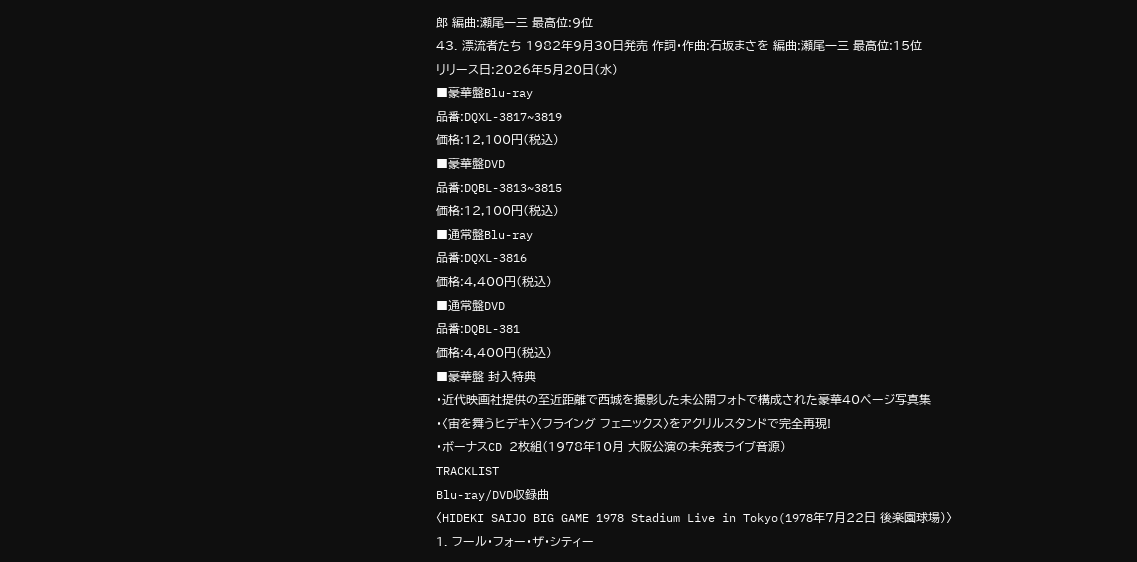郎 編曲:瀬尾一三 最高位:9位
43. 漂流者たち 1982年9月30日発売 作詞・作曲:石坂まさを 編曲:瀬尾一三 最高位:15位
リリース日:2026年5月20日(水)
■豪華盤Blu-ray
品番:DQXL-3817~3819
価格:12,100円(税込)
■豪華盤DVD
品番:DQBL-3813~3815
価格:12,100円(税込)
■通常盤Blu-ray
品番:DQXL-3816
価格:4,400円(税込)
■通常盤DVD
品番:DQBL-381
価格:4,400円(税込)
■豪華盤 封入特典
・近代映画社提供の至近距離で西城を撮影した未公開フォトで構成された豪華40ページ写真集
・〈宙を舞うヒデキ〉〈フライング フェニックス〉をアクリルスタンドで完全再現!
・ボーナスCD 2枚組(1978年10月 大阪公演の未発表ライブ音源)
TRACKLIST
Blu-ray/DVD収録曲
〈HIDEKI SAIJO BIG GAME 1978 Stadium Live in Tokyo(1978年7月22日 後楽園球場)〉
1. フール・フォー・ザ・シティー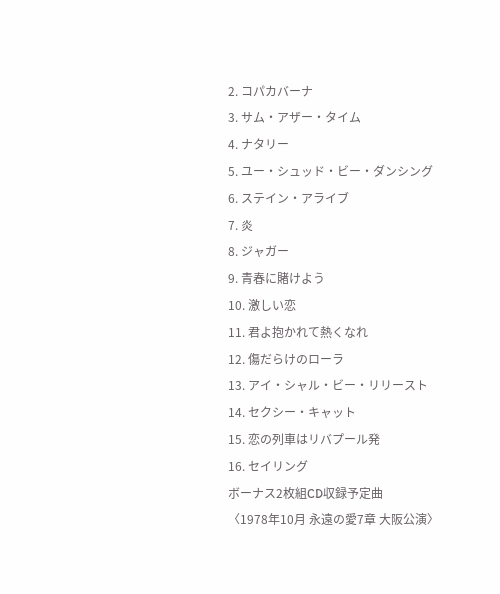2. コパカバーナ
3. サム・アザー・タイム
4. ナタリー
5. ユー・シュッド・ビー・ダンシング
6. ステイン・アライブ
7. 炎
8. ジャガー
9. 青春に賭けよう
10. 激しい恋
11. 君よ抱かれて熱くなれ
12. 傷だらけのローラ
13. アイ・シャル・ビー・リリースト
14. セクシー・キャット
15. 恋の列車はリバプール発
16. セイリング
ボーナス2枚組CD収録予定曲
〈1978年10月 永遠の愛7章 大阪公演〉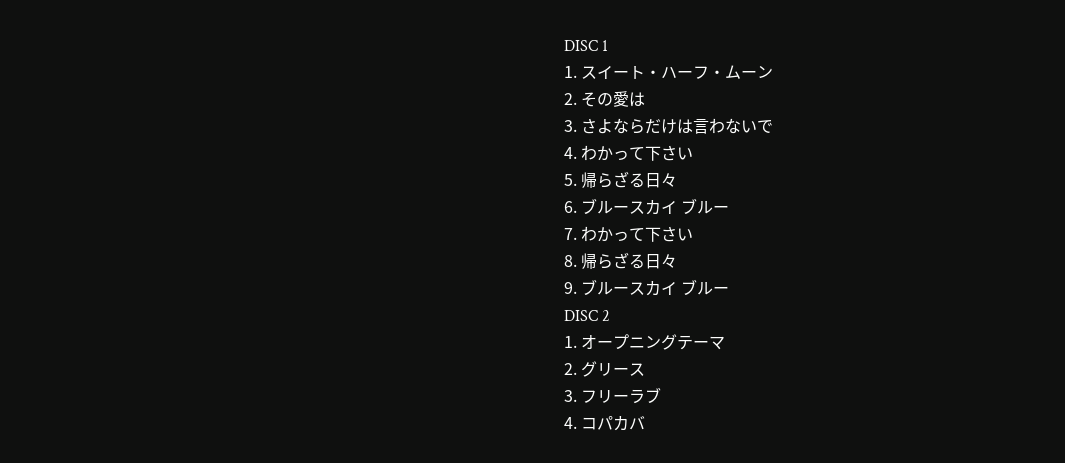DISC 1
1. スイート・ハーフ・ムーン
2. その愛は
3. さよならだけは言わないで
4. わかって下さい
5. 帰らざる日々
6. ブルースカイ ブルー
7. わかって下さい
8. 帰らざる日々
9. ブルースカイ ブルー
DISC 2
1. オープニングテーマ
2. グリース
3. フリーラブ
4. コパカバ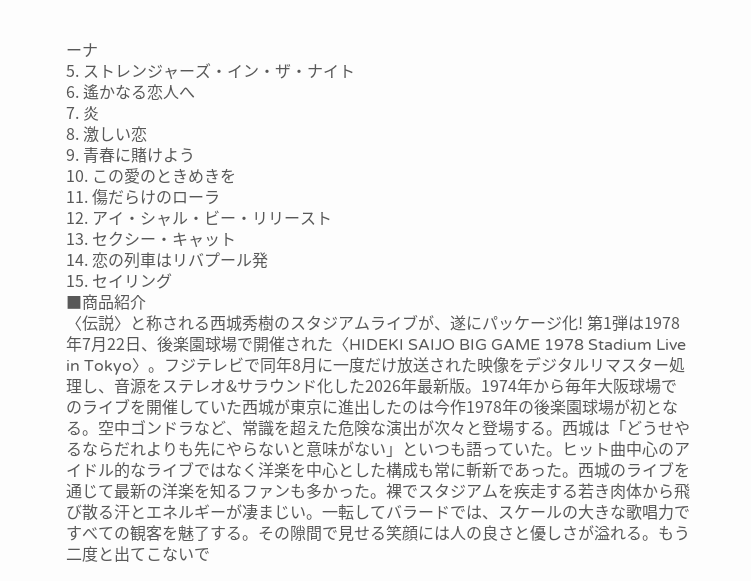ーナ
5. ストレンジャーズ・イン・ザ・ナイト
6. 遙かなる恋人へ
7. 炎
8. 激しい恋
9. 青春に賭けよう
10. この愛のときめきを
11. 傷だらけのローラ
12. アイ・シャル・ビー・リリースト
13. セクシー・キャット
14. 恋の列車はリバプール発
15. セイリング
■商品紹介
〈伝説〉と称される西城秀樹のスタジアムライブが、遂にパッケージ化! 第1弾は1978年7月22日、後楽園球場で開催された〈HIDEKI SAIJO BIG GAME 1978 Stadium Live in Tokyo〉。フジテレビで同年8月に一度だけ放送された映像をデジタルリマスター処理し、音源をステレオ&サラウンド化した2026年最新版。1974年から毎年大阪球場でのライブを開催していた西城が東京に進出したのは今作1978年の後楽園球場が初となる。空中ゴンドラなど、常識を超えた危険な演出が次々と登場する。西城は「どうせやるならだれよりも先にやらないと意味がない」といつも語っていた。ヒット曲中心のアイドル的なライブではなく洋楽を中心とした構成も常に斬新であった。西城のライブを通じて最新の洋楽を知るファンも多かった。裸でスタジアムを疾走する若き肉体から飛び散る汗とエネルギーが凄まじい。一転してバラードでは、スケールの大きな歌唱力ですべての観客を魅了する。その隙間で見せる笑顔には人の良さと優しさが溢れる。もう二度と出てこないで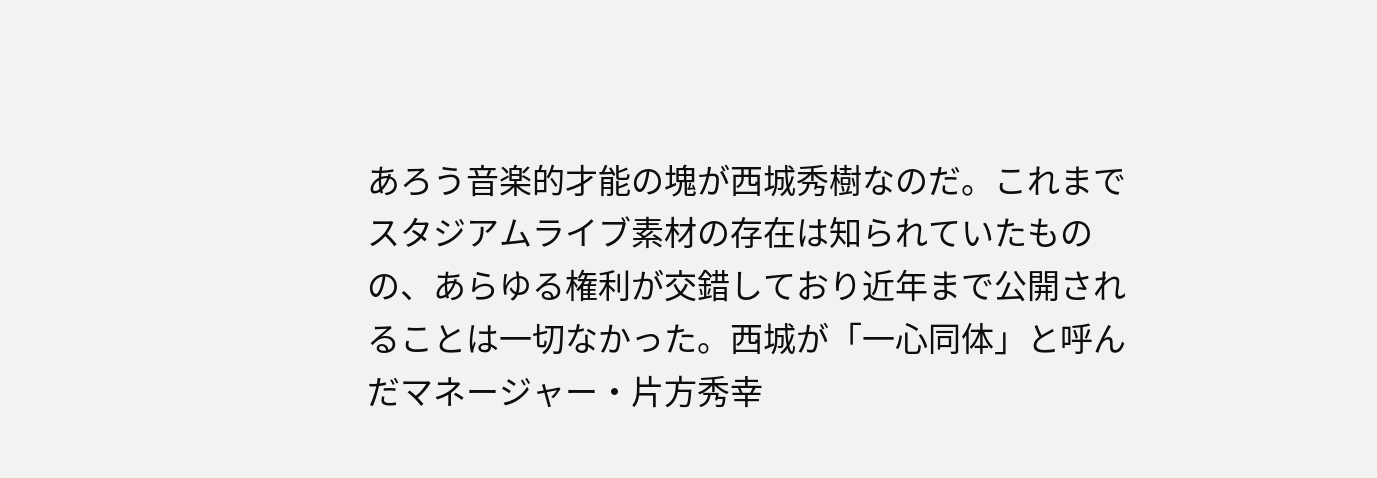あろう音楽的才能の塊が西城秀樹なのだ。これまでスタジアムライブ素材の存在は知られていたものの、あらゆる権利が交錯しており近年まで公開されることは一切なかった。西城が「一心同体」と呼んだマネージャー・片方秀幸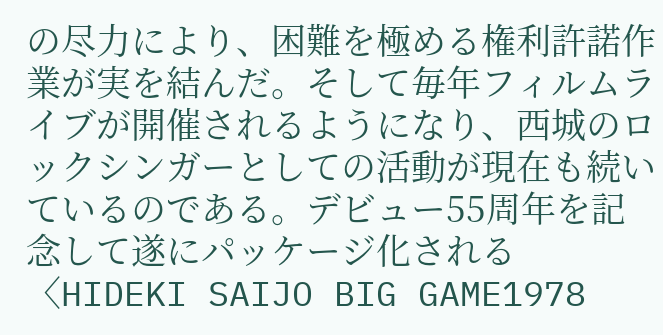の尽力により、困難を極める権利許諾作業が実を結んだ。そして毎年フィルムライブが開催されるようになり、西城のロックシンガーとしての活動が現在も続いているのである。デビュー55周年を記念して遂にパッケージ化される〈HIDEKI SAIJO BIG GAME1978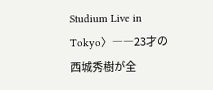Studium Live in Tokyo〉――23才の西城秀樹が全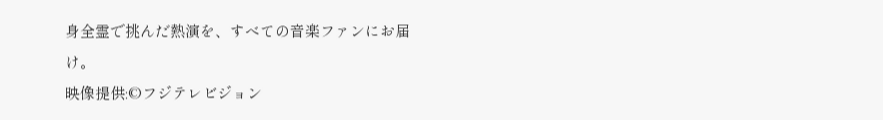身全霊で挑んだ熱演を、すべての音楽ファンにお届け。
映像提供:©フジテレビジョン